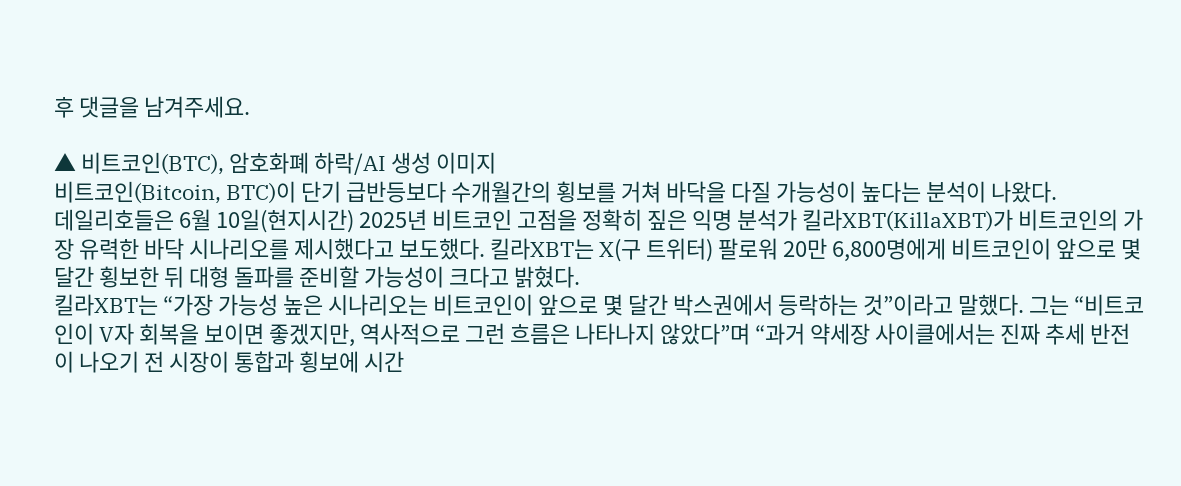후 댓글을 남겨주세요.

▲ 비트코인(BTC), 암호화폐 하락/AI 생성 이미지
비트코인(Bitcoin, BTC)이 단기 급반등보다 수개월간의 횡보를 거쳐 바닥을 다질 가능성이 높다는 분석이 나왔다.
데일리호들은 6월 10일(현지시간) 2025년 비트코인 고점을 정확히 짚은 익명 분석가 킬라XBT(KillaXBT)가 비트코인의 가장 유력한 바닥 시나리오를 제시했다고 보도했다. 킬라XBT는 X(구 트위터) 팔로워 20만 6,800명에게 비트코인이 앞으로 몇 달간 횡보한 뒤 대형 돌파를 준비할 가능성이 크다고 밝혔다.
킬라XBT는 “가장 가능성 높은 시나리오는 비트코인이 앞으로 몇 달간 박스권에서 등락하는 것”이라고 말했다. 그는 “비트코인이 V자 회복을 보이면 좋겠지만, 역사적으로 그런 흐름은 나타나지 않았다”며 “과거 약세장 사이클에서는 진짜 추세 반전이 나오기 전 시장이 통합과 횡보에 시간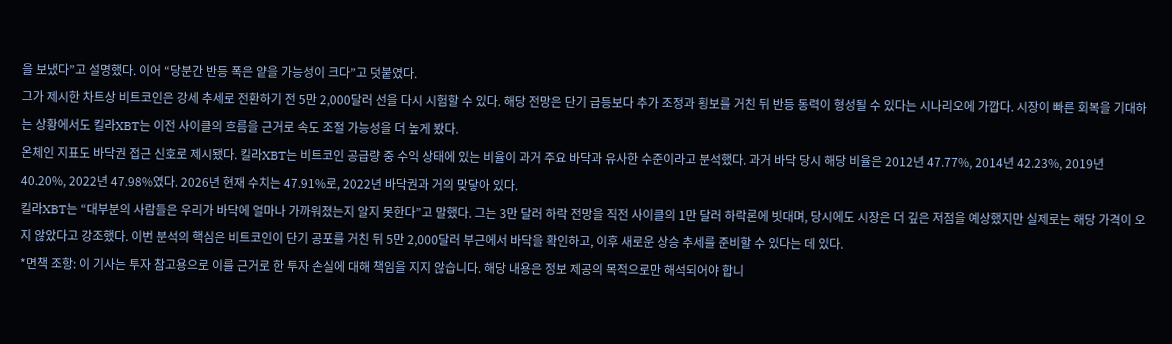을 보냈다”고 설명했다. 이어 “당분간 반등 폭은 얕을 가능성이 크다”고 덧붙였다.
그가 제시한 차트상 비트코인은 강세 추세로 전환하기 전 5만 2,000달러 선을 다시 시험할 수 있다. 해당 전망은 단기 급등보다 추가 조정과 횡보를 거친 뒤 반등 동력이 형성될 수 있다는 시나리오에 가깝다. 시장이 빠른 회복을 기대하는 상황에서도 킬라XBT는 이전 사이클의 흐름을 근거로 속도 조절 가능성을 더 높게 봤다.
온체인 지표도 바닥권 접근 신호로 제시됐다. 킬라XBT는 비트코인 공급량 중 수익 상태에 있는 비율이 과거 주요 바닥과 유사한 수준이라고 분석했다. 과거 바닥 당시 해당 비율은 2012년 47.77%, 2014년 42.23%, 2019년 40.20%, 2022년 47.98%였다. 2026년 현재 수치는 47.91%로, 2022년 바닥권과 거의 맞닿아 있다.
킬라XBT는 “대부분의 사람들은 우리가 바닥에 얼마나 가까워졌는지 알지 못한다”고 말했다. 그는 3만 달러 하락 전망을 직전 사이클의 1만 달러 하락론에 빗대며, 당시에도 시장은 더 깊은 저점을 예상했지만 실제로는 해당 가격이 오지 않았다고 강조했다. 이번 분석의 핵심은 비트코인이 단기 공포를 거친 뒤 5만 2,000달러 부근에서 바닥을 확인하고, 이후 새로운 상승 추세를 준비할 수 있다는 데 있다.
*면책 조항: 이 기사는 투자 참고용으로 이를 근거로 한 투자 손실에 대해 책임을 지지 않습니다. 해당 내용은 정보 제공의 목적으로만 해석되어야 합니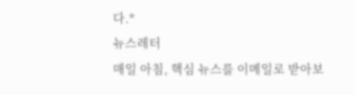다.*
뉴스레터
매일 아침, 핵심 뉴스를 이메일로 받아보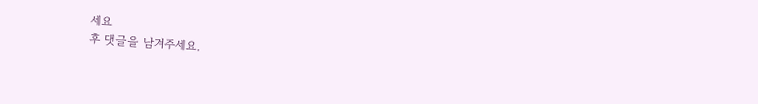세요
후 댓글을 남겨주세요.